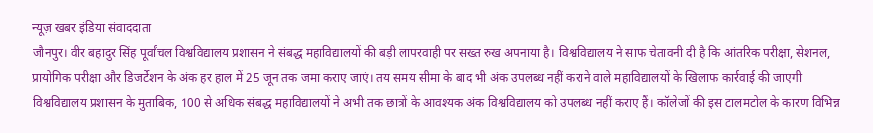न्यूज़ खबर इंडिया संवाददाता
जौनपुर। वीर बहादुर सिंह पूर्वांचल विश्वविद्यालय प्रशासन ने संबद्ध महाविद्यालयों की बड़ी लापरवाही पर सख्त रुख अपनाया है। विश्वविद्यालय ने साफ चेतावनी दी है कि आंतरिक परीक्षा, सेशनल, प्रायोगिक परीक्षा और डिजर्टेशन के अंक हर हाल में 25 जून तक जमा कराए जाएं। तय समय सीमा के बाद भी अंक उपलब्ध नहीं कराने वाले महाविद्यालयों के खिलाफ कार्रवाई की जाएगी विश्वविद्यालय प्रशासन के मुताबिक, 100 से अधिक संबद्ध महाविद्यालयों ने अभी तक छात्रों के आवश्यक अंक विश्वविद्यालय को उपलब्ध नहीं कराए हैं। कॉलेजों की इस टालमटोल के कारण विभिन्न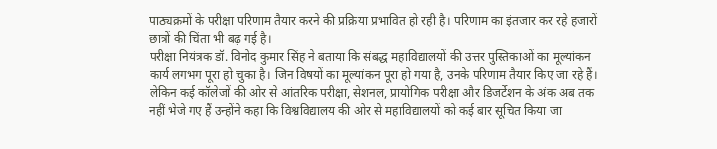पाठ्यक्रमों के परीक्षा परिणाम तैयार करने की प्रक्रिया प्रभावित हो रही है। परिणाम का इंतजार कर रहे हजारों छात्रों की चिंता भी बढ़ गई है।
परीक्षा नियंत्रक डॉ. विनोद कुमार सिंह ने बताया कि संबद्ध महाविद्यालयों की उत्तर पुस्तिकाओं का मूल्यांकन कार्य लगभग पूरा हो चुका है। जिन विषयों का मूल्यांकन पूरा हो गया है, उनके परिणाम तैयार किए जा रहे हैं। लेकिन कई कॉलेजों की ओर से आंतरिक परीक्षा, सेशनल, प्रायोगिक परीक्षा और डिजर्टेशन के अंक अब तक नहीं भेजे गए हैं उन्होंने कहा कि विश्वविद्यालय की ओर से महाविद्यालयों को कई बार सूचित किया जा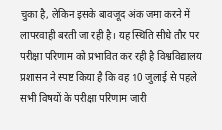चुका है, लेकिन इसके बावजूद अंक जमा करने में लापरवाही बरती जा रही है। यह स्थिति सीधे तौर पर परीक्षा परिणाम को प्रभावित कर रही है विश्वविद्यालय प्रशासन ने स्पष्ट किया है कि वह 10 जुलाई से पहले सभी विषयों के परीक्षा परिणाम जारी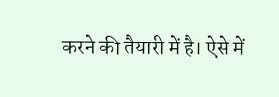करने की तैयारी में है। ऐसे में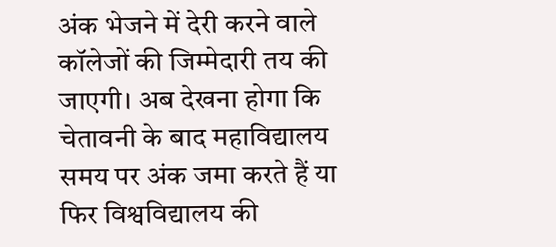अंक भेजने में देरी करने वाले कॉलेजों की जिम्मेदारी तय की जाएगी। अब देखना होगा कि चेतावनी के बाद महाविद्यालय समय पर अंक जमा करते हैं या फिर विश्वविद्यालय की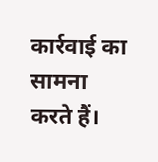कार्रवाई का सामना करते हैं।